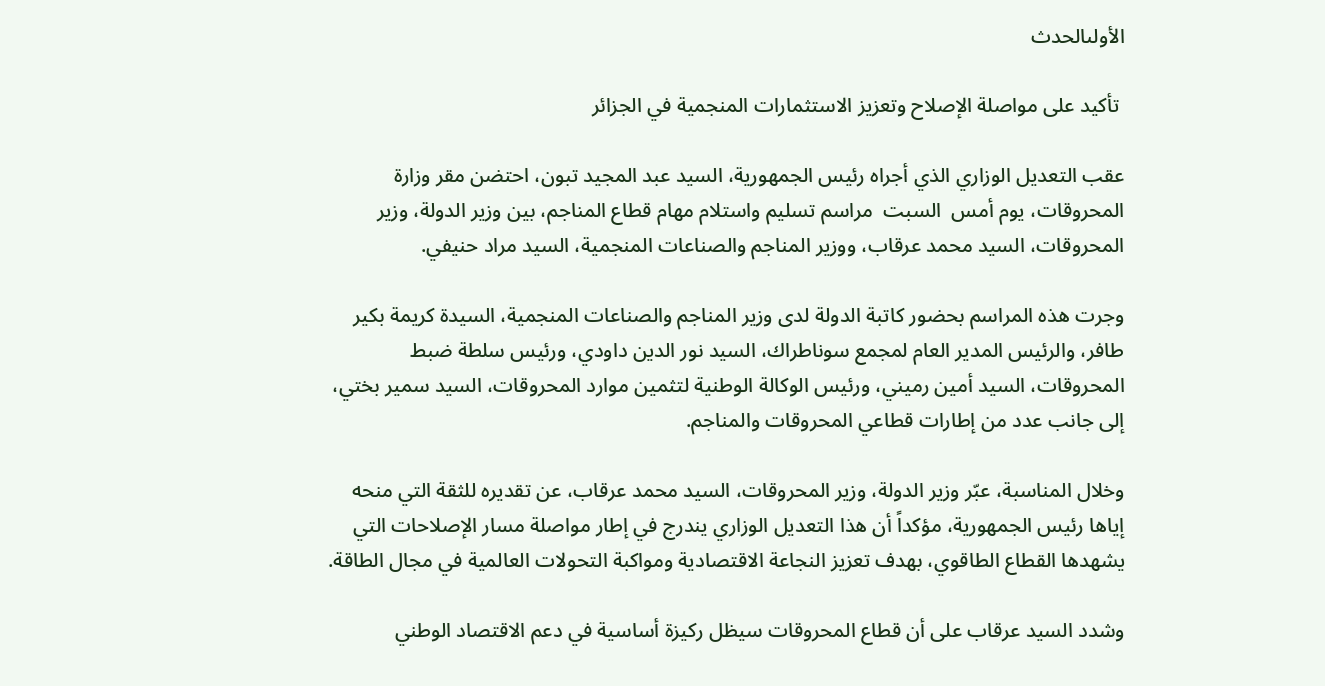الأولىالحدث

 تأكيد على مواصلة الإصلاح وتعزيز الاستثمارات المنجمية في الجزائر

عقب التعديل الوزاري الذي أجراه رئيس الجمهورية، السيد عبد المجيد تبون، احتضن مقر وزارة المحروقات، يوم أمس  السبت  مراسم تسليم واستلام مهام قطاع المناجم، بين وزير الدولة، وزير المحروقات، السيد محمد عرقاب، ووزير المناجم والصناعات المنجمية، السيد مراد حنيفي.

وجرت هذه المراسم بحضور كاتبة الدولة لدى وزير المناجم والصناعات المنجمية، السيدة كريمة بكير طافر، والرئيس المدير العام لمجمع سوناطراك، السيد نور الدين داودي، ورئيس سلطة ضبط المحروقات، السيد أمين رميني، ورئيس الوكالة الوطنية لتثمين موارد المحروقات، السيد سمير بختي، إلى جانب عدد من إطارات قطاعي المحروقات والمناجم.

وخلال المناسبة، عبّر وزير الدولة، وزير المحروقات، السيد محمد عرقاب، عن تقديره للثقة التي منحه إياها رئيس الجمهورية، مؤكداً أن هذا التعديل الوزاري يندرج في إطار مواصلة مسار الإصلاحات التي يشهدها القطاع الطاقوي، بهدف تعزيز النجاعة الاقتصادية ومواكبة التحولات العالمية في مجال الطاقة.

وشدد السيد عرقاب على أن قطاع المحروقات سيظل ركيزة أساسية في دعم الاقتصاد الوطني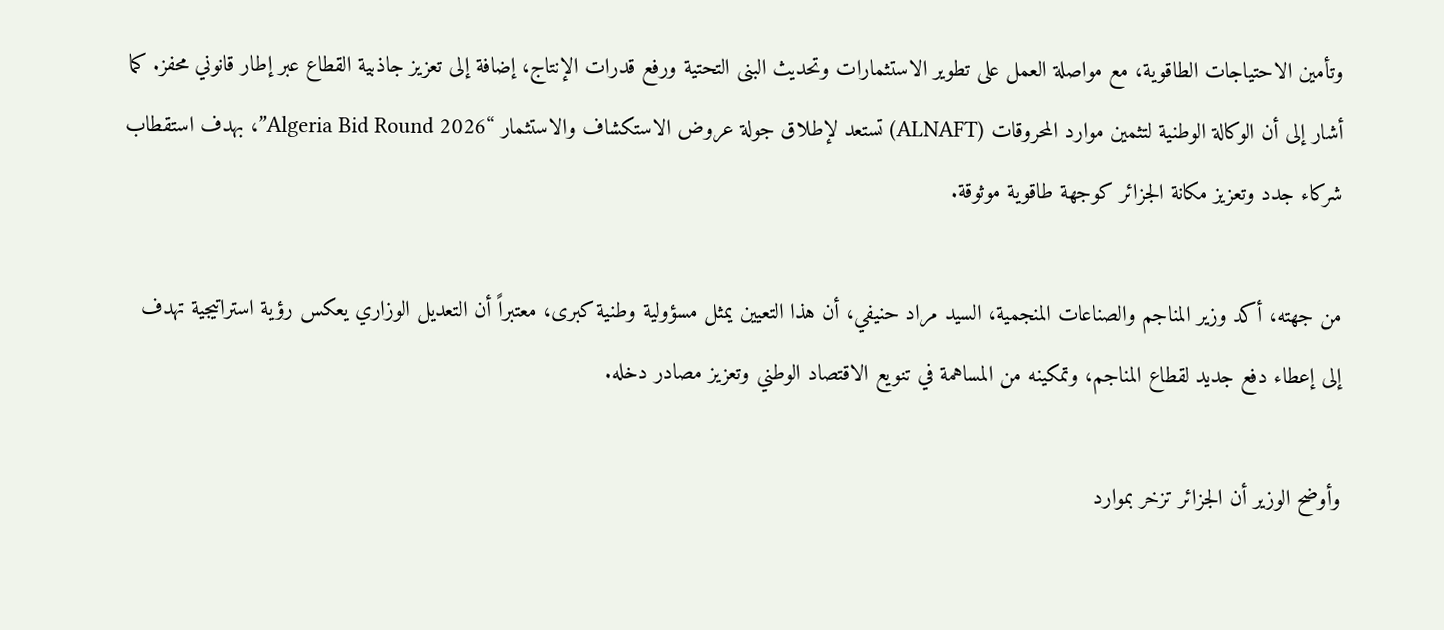وتأمين الاحتياجات الطاقوية، مع مواصلة العمل على تطوير الاستثمارات وتحديث البنى التحتية ورفع قدرات الإنتاج، إضافة إلى تعزيز جاذبية القطاع عبر إطار قانوني محفز. كما أشار إلى أن الوكالة الوطنية لتثمين موارد المحروقات (ALNAFT) تستعد لإطلاق جولة عروض الاستكشاف والاستثمار “Algeria Bid Round 2026”، بهدف استقطاب شركاء جدد وتعزيز مكانة الجزائر كوجهة طاقوية موثوقة.

من جهته، أكد وزير المناجم والصناعات المنجمية، السيد مراد حنيفي، أن هذا التعيين يمثل مسؤولية وطنية كبرى، معتبراً أن التعديل الوزاري يعكس رؤية استراتيجية تهدف إلى إعطاء دفع جديد لقطاع المناجم، وتمكينه من المساهمة في تنويع الاقتصاد الوطني وتعزيز مصادر دخله.

وأوضح الوزير أن الجزائر تزخر بموارد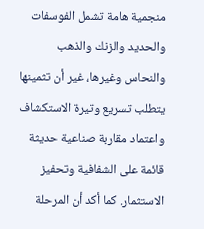منجمية هامة تشمل الفوسفات والحديد والزنك والذهب والنحاس وغيرها، غير أن تثمينها يتطلب تسريع وتيرة الاستكشاف واعتماد مقاربة صناعية حديثة قائمة على الشفافية وتحفيز الاستثمار. كما أكد أن المرحلة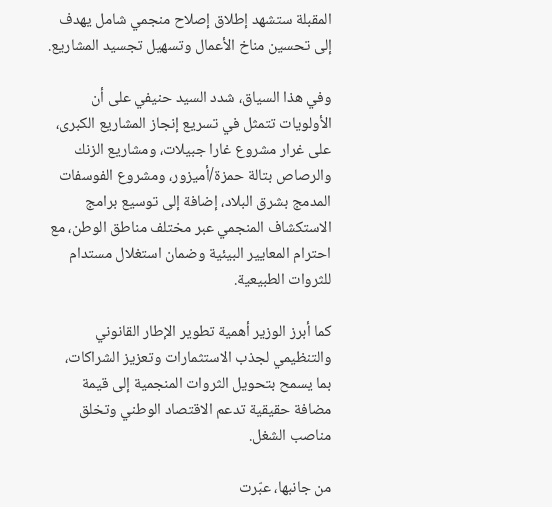المقبلة ستشهد إطلاق إصلاح منجمي شامل يهدف إلى تحسين مناخ الأعمال وتسهيل تجسيد المشاريع.

وفي هذا السياق، شدد السيد حنيفي على أن الأولويات تتمثل في تسريع إنجاز المشاريع الكبرى، على غرار مشروع غارا جبيلات، ومشاريع الزنك والرصاص بتالة حمزة/أميزور، ومشروع الفوسفات المدمج بشرق البلاد، إضافة إلى توسيع برامج الاستكشاف المنجمي عبر مختلف مناطق الوطن، مع احترام المعايير البيئية وضمان استغلال مستدام للثروات الطبيعية.

كما أبرز الوزير أهمية تطوير الإطار القانوني والتنظيمي لجذب الاستثمارات وتعزيز الشراكات، بما يسمح بتحويل الثروات المنجمية إلى قيمة مضافة حقيقية تدعم الاقتصاد الوطني وتخلق مناصب الشغل.

من جانبها، عبّرت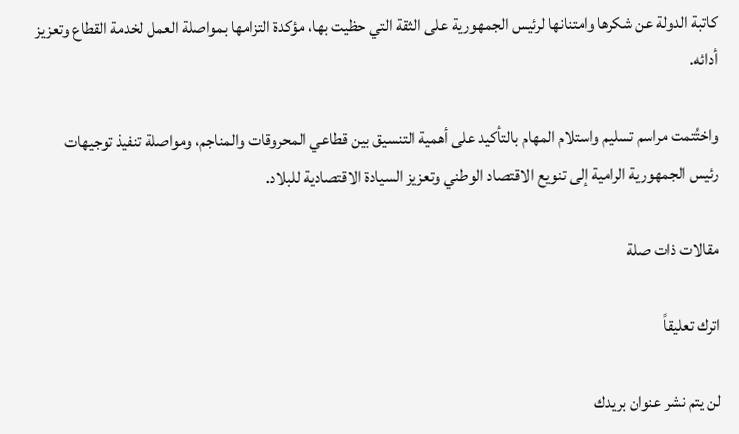كاتبة الدولة عن شكرها وامتنانها لرئيس الجمهورية على الثقة التي حظيت بها، مؤكدة التزامها بمواصلة العمل لخدمة القطاع وتعزيز أدائه.

واختُتمت مراسم تسليم واستلام المهام بالتأكيد على أهمية التنسيق بين قطاعي المحروقات والمناجم، ومواصلة تنفيذ توجيهات رئيس الجمهورية الرامية إلى تنويع الاقتصاد الوطني وتعزيز السيادة الاقتصادية للبلاد.

مقالات ذات صلة

اترك تعليقاً

لن يتم نشر عنوان بريدك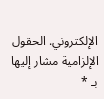الإلكتروني. الحقول الإلزامية مشار إليها بـ *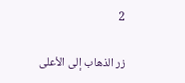2

زر الذهاب إلى الأعلى